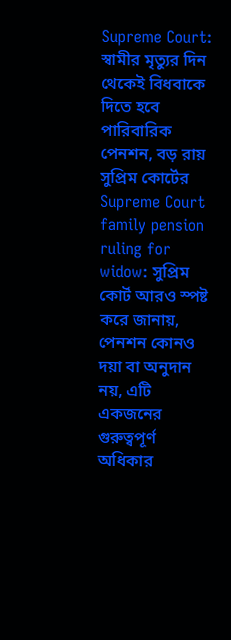Supreme Court: স্বামীর মৃত্যুর দিন থেকেই বিধবাকে দিতে হবে পারিবারিক পেনশন, বড় রায় সুপ্রিম কোর্টের
Supreme Court family pension ruling for widow: সুপ্রিম কোর্ট আরও স্পষ্ট করে জানায়, পেনশন কোনও দয়া বা অনুদান নয়, এটি একজনের গুরুত্বপূর্ণ অধিকার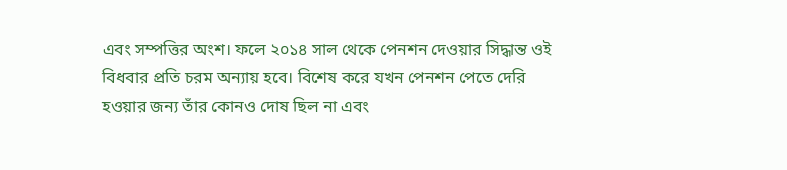এবং সম্পত্তির অংশ। ফলে ২০১৪ সাল থেকে পেনশন দেওয়ার সিদ্ধান্ত ওই বিধবার প্রতি চরম অন্যায় হবে। বিশেষ করে যখন পেনশন পেতে দেরি হওয়ার জন্য তাঁর কোনও দোষ ছিল না এবং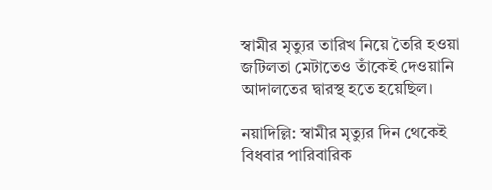স্বামীর মৃত্যুর তারিখ নিয়ে তৈরি হওয়া জটিলতা মেটাতেও তাঁকেই দেওয়ানি আদালতের দ্বারস্থ হতে হয়েছিল।

নয়াদিল্লি: স্বামীর মৃত্যুর দিন থেকেই বিধবার পারিবারিক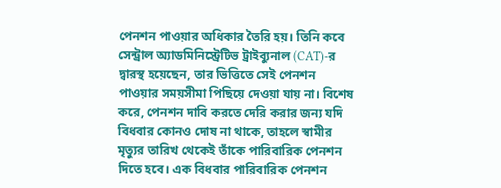পেনশন পাওয়ার অধিকার তৈরি হয়। তিনি কবে সেন্ট্রাল অ্যাডমিনিস্ট্রেটিভ ট্রাইব্যুনাল (CAT)-র দ্বারস্থ হয়েছেন, তার ভিত্তিতে সেই পেনশন পাওয়ার সময়সীমা পিছিয়ে দেওয়া যায় না। বিশেষ করে, পেনশন দাবি করতে দেরি করার জন্য যদি বিধবার কোনও দোষ না থাকে, তাহলে স্বামীর মৃত্যুর তারিখ থেকেই তাঁকে পারিবারিক পেনশন দিতে হবে। এক বিধবার পারিবারিক পেনশন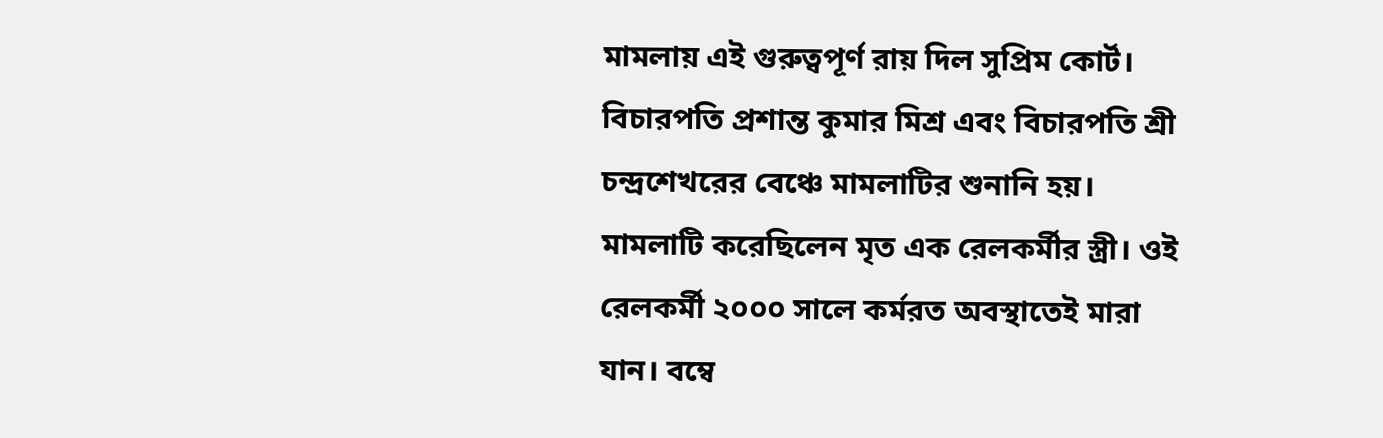মামলায় এই গুরুত্বপূর্ণ রায় দিল সুপ্রিম কোর্ট।
বিচারপতি প্রশান্ত কুমার মিশ্র এবং বিচারপতি শ্রী চন্দ্রশেখরের বেঞ্চে মামলাটির শুনানি হয়। মামলাটি করেছিলেন মৃত এক রেলকর্মীর স্ত্রী। ওই রেলকর্মী ২০০০ সালে কর্মরত অবস্থাতেই মারা যান। বম্বে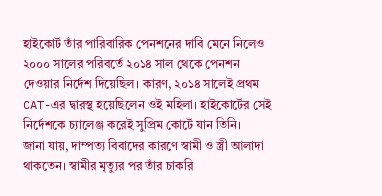হাইকোর্ট তাঁর পারিবারিক পেনশনের দাবি মেনে নিলেও ২০০০ সালের পরিবর্তে ২০১৪ সাল থেকে পেনশন দেওয়ার নির্দেশ দিয়েছিল। কারণ, ২০১৪ সালেই প্রথম CAT-এর দ্বারস্থ হয়েছিলেন ওই মহিলা। হাইকোর্টের সেই নির্দেশকে চ্যালেঞ্জ করেই সুপ্রিম কোর্টে যান তিনি।
জানা যায়, দাম্পত্য বিবাদের কারণে স্বামী ও স্ত্রী আলাদা থাকতেন। স্বামীর মৃত্যুর পর তাঁর চাকরি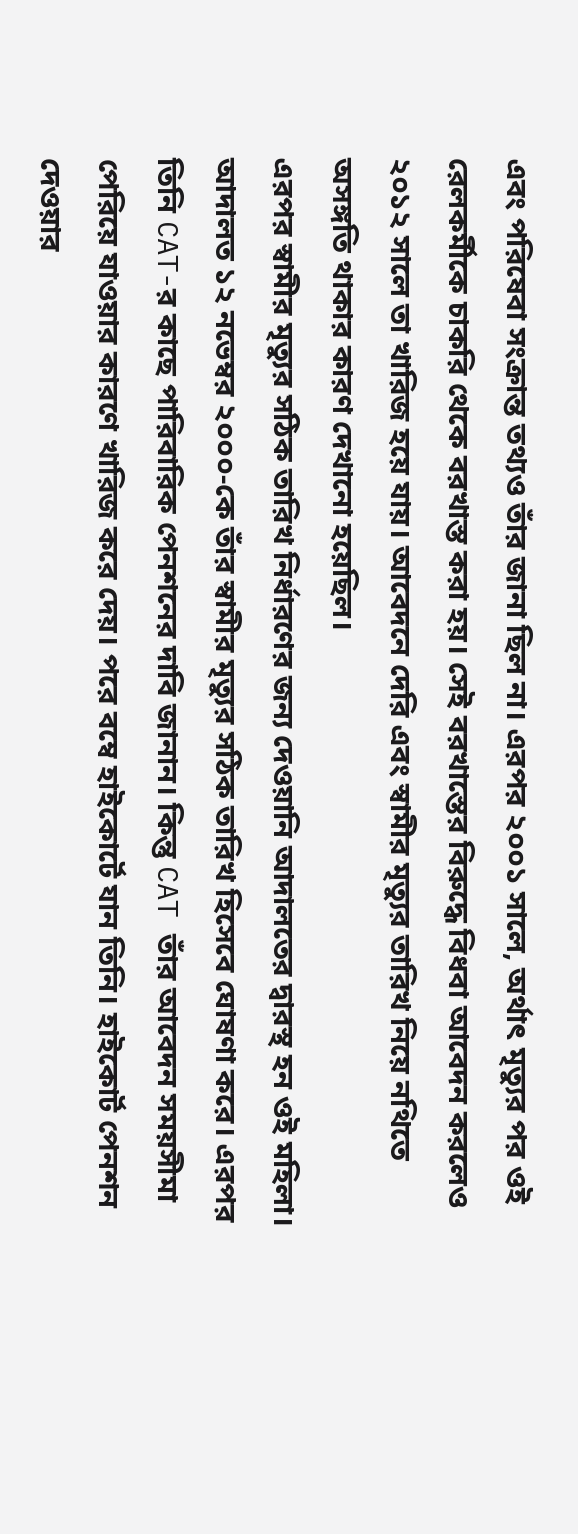এবং পরিষেবা সংক্রান্ত তথ্যও তাঁর জানা ছিল না। এরপর ২০০১ সালে, অর্থাৎ মৃত্যুর পর ওই রেলকর্মীকে চাকরি থেকে বরখাস্ত করা হয়। সেই বরখাস্তের বিরুদ্ধে বিধবা আবেদন করলেও ২০১২ সালে তা খারিজ হয়ে যায়। আবেদনে দেরি এবং স্বামীর মৃত্যুর তারিখ নিয়ে নথিতে অসঙ্গতি থাকার কারণ দেখানো হয়েছিল।
এরপর স্বামীর মৃত্যুর সঠিক তারিখ নির্ধারণের জন্য দেওয়ানি আদালতের দ্বারস্থ হন ওই মহিলা। আদালত ১২ নভেম্বর ২০০০-কে তাঁর স্বামীর মৃত্যুর সঠিক তারিখ হিসেবে ঘোষণা করে। এরপর তিনি CAT-র কাছে পারিবারিক পেনশনের দাবি জানান। কিন্তু CAT তাঁর আবেদন সময়সীমা পেরিয়ে যাওয়ার কারণে খারিজ করে দেয়। পরে বম্বে হাইকোর্টে যান তিনি। হাইকোর্ট পেনশন দেওয়ার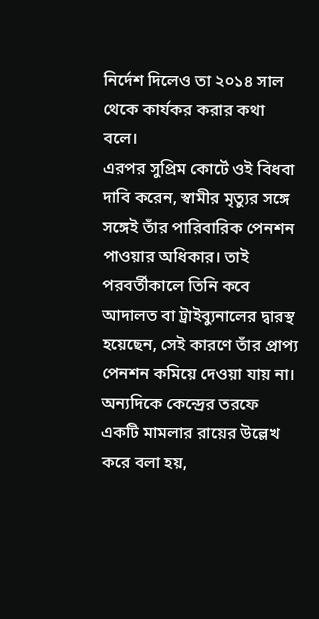নির্দেশ দিলেও তা ২০১৪ সাল থেকে কার্যকর করার কথা বলে।
এরপর সুপ্রিম কোর্টে ওই বিধবা দাবি করেন, স্বামীর মৃত্যুর সঙ্গে সঙ্গেই তাঁর পারিবারিক পেনশন পাওয়ার অধিকার। তাই পরবর্তীকালে তিনি কবে আদালত বা ট্রাইব্যুনালের দ্বারস্থ হয়েছেন, সেই কারণে তাঁর প্রাপ্য পেনশন কমিয়ে দেওয়া যায় না।
অন্যদিকে কেন্দ্রের তরফে একটি মামলার রায়ের উল্লেখ করে বলা হয়,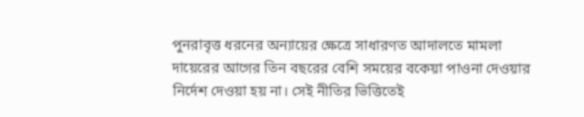পুনরাবৃত্ত ধরনের অন্যায়ের ক্ষেত্রে সাধারণত আদালতে মামলা দায়েরের আগের তিন বছরের বেশি সময়ের বকেয়া পাওনা দেওয়ার নির্দেশ দেওয়া হয় না। সেই নীতির ভিত্তিতেই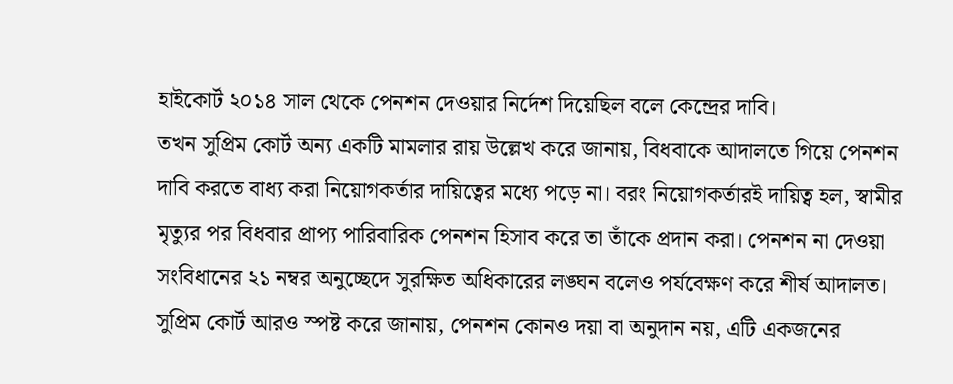হাইকোর্ট ২০১৪ সাল থেকে পেনশন দেওয়ার নির্দেশ দিয়েছিল বলে কেন্দ্রের দাবি।
তখন সুপ্রিম কোর্ট অন্য একটি মামলার রায় উল্লেখ করে জানায়, বিধবাকে আদালতে গিয়ে পেনশন দাবি করতে বাধ্য করা নিয়োগকর্তার দায়িত্বের মধ্যে পড়ে না। বরং নিয়োগকর্তারই দায়িত্ব হল, স্বামীর মৃত্যুর পর বিধবার প্রাপ্য পারিবারিক পেনশন হিসাব করে তা তাঁকে প্রদান করা। পেনশন না দেওয়া সংবিধানের ২১ নম্বর অনুচ্ছেদে সুরক্ষিত অধিকারের লঙ্ঘন বলেও পর্যবেক্ষণ করে শীর্ষ আদালত।
সুপ্রিম কোর্ট আরও স্পষ্ট করে জানায়, পেনশন কোনও দয়া বা অনুদান নয়, এটি একজনের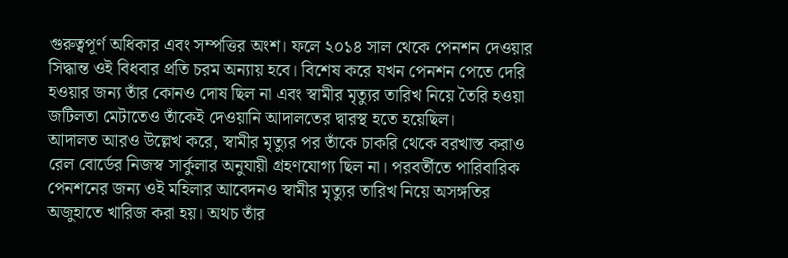গুরুত্বপূর্ণ অধিকার এবং সম্পত্তির অংশ। ফলে ২০১৪ সাল থেকে পেনশন দেওয়ার সিদ্ধান্ত ওই বিধবার প্রতি চরম অন্যায় হবে। বিশেষ করে যখন পেনশন পেতে দেরি হওয়ার জন্য তাঁর কোনও দোষ ছিল না এবং স্বামীর মৃত্যুর তারিখ নিয়ে তৈরি হওয়া জটিলতা মেটাতেও তাঁকেই দেওয়ানি আদালতের দ্বারস্থ হতে হয়েছিল।
আদালত আরও উল্লেখ করে, স্বামীর মৃত্যুর পর তাঁকে চাকরি থেকে বরখাস্ত করাও রেল বোর্ডের নিজস্ব সার্কুলার অনুযায়ী গ্রহণযোগ্য ছিল না। পরবর্তীতে পারিবারিক পেনশনের জন্য ওই মহিলার আবেদনও স্বামীর মৃত্যুর তারিখ নিয়ে অসঙ্গতির অজুহাতে খারিজ করা হয়। অথচ তাঁর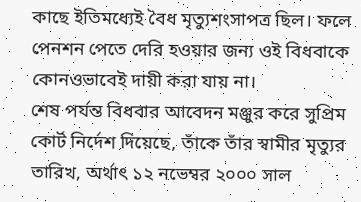কাছে ইতিমধ্যেই বৈধ মৃত্যুশংসাপত্র ছিল। ফলে পেনশন পেতে দেরি হওয়ার জন্য ওই বিধবাকে কোনওভাবেই দায়ী করা যায় না।
শেষ পর্যন্ত বিধবার আবেদন মঞ্জুর করে সুপ্রিম কোর্ট নির্দেশ দিয়েছে, তাঁকে তাঁর স্বামীর মৃত্যুর তারিখ, অর্থাৎ ১২ নভেম্বর ২০০০ সাল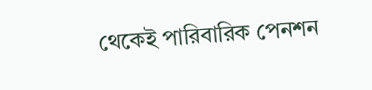থেকেই পারিবারিক পেনশন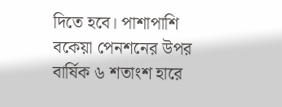দিতে হবে। পাশাপাশি বকেয়া পেনশনের উপর বার্ষিক ৬ শতাংশ হারে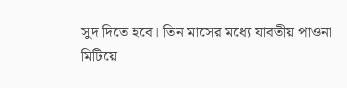সুদ দিতে হবে। তিন মাসের মধ্যে যাবতীয় পাওনা মিটিয়ে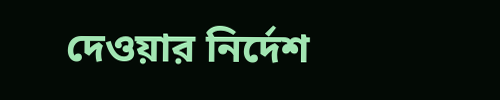দেওয়ার নির্দেশ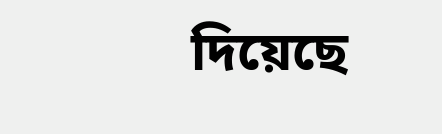দিয়েছে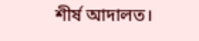শীর্ষ আদালত।